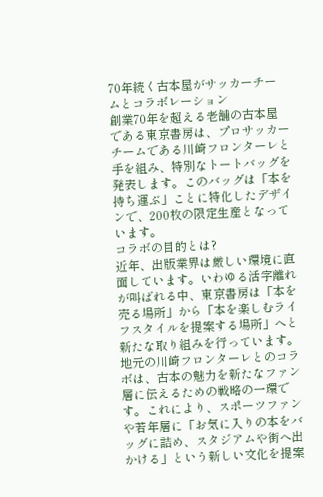70年続く古本屋がサッカーチームとコラボレーション
創業70年を超える老舗の古本屋である東京書房は、プロサッカーチームである川崎フロンターレと手を組み、特別なトートバッグを発表します。このバッグは「本を持ち運ぶ」ことに特化したデザインで、200枚の限定生産となっています。
コラボの目的とは?
近年、出版業界は厳しい環境に直面しています。いわゆる活字離れが叫ばれる中、東京書房は「本を売る場所」から「本を楽しむライフスタイルを提案する場所」へと新たな取り組みを行っています。地元の川崎フロンターレとのコラボは、古本の魅力を新たなファン層に伝えるための戦略の一環です。これにより、スポーツファンや若年層に「お気に入りの本をバッグに詰め、スタジアムや街へ出かける」という新しい文化を提案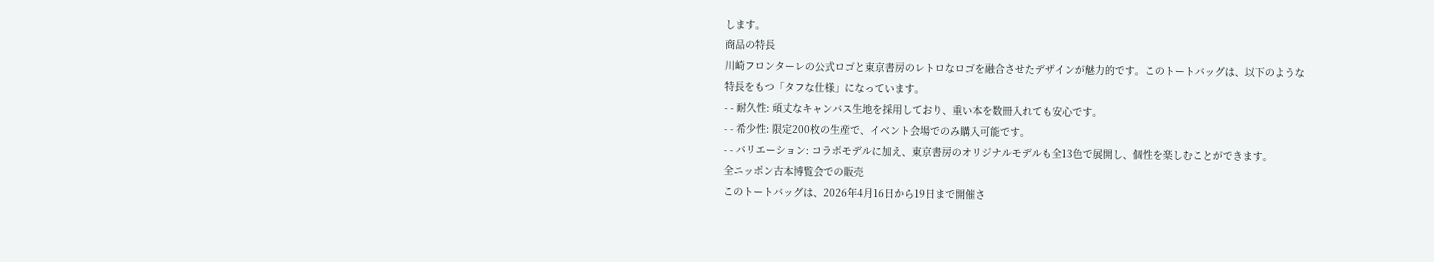します。
商品の特長
川崎フロンターレの公式ロゴと東京書房のレトロなロゴを融合させたデザインが魅力的です。このトートバッグは、以下のような特長をもつ「タフな仕様」になっています。
- - 耐久性: 頑丈なキャンバス生地を採用しており、重い本を数冊入れても安心です。
- - 希少性: 限定200枚の生産で、イベント会場でのみ購入可能です。
- - バリエーション: コラボモデルに加え、東京書房のオリジナルモデルも全13色で展開し、個性を楽しむことができます。
全ニッポン古本博覧会での販売
このトートバッグは、2026年4月16日から19日まで開催さ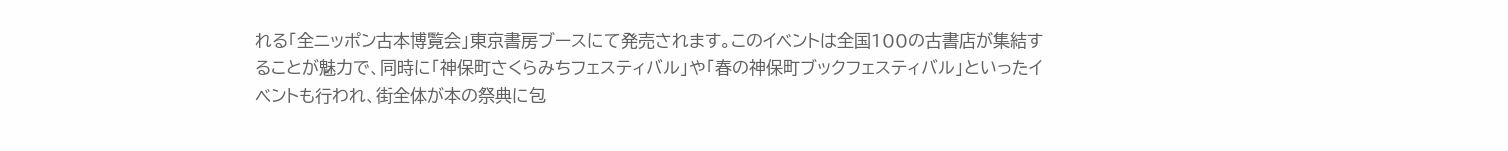れる「全ニッポン古本博覧会」東京書房ブースにて発売されます。このイベントは全国100の古書店が集結することが魅力で、同時に「神保町さくらみちフェスティバル」や「春の神保町ブックフェスティバル」といったイベントも行われ、街全体が本の祭典に包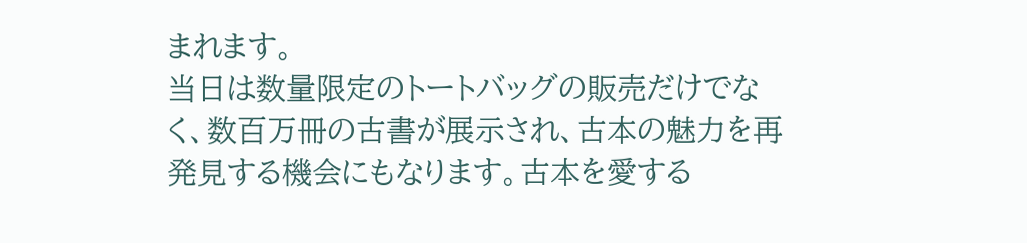まれます。
当日は数量限定のトートバッグの販売だけでなく、数百万冊の古書が展示され、古本の魅力を再発見する機会にもなります。古本を愛する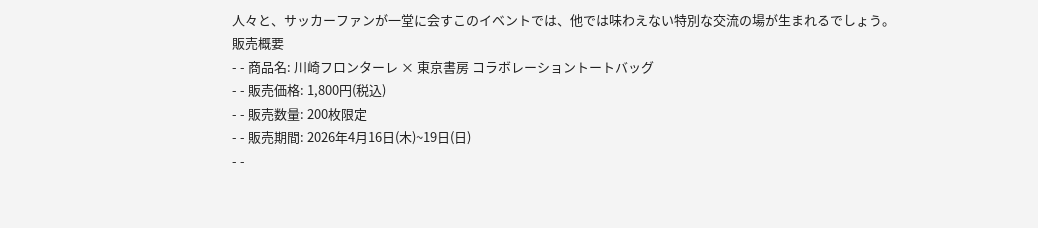人々と、サッカーファンが一堂に会すこのイベントでは、他では味わえない特別な交流の場が生まれるでしょう。
販売概要
- - 商品名: 川崎フロンターレ × 東京書房 コラボレーショントートバッグ
- - 販売価格: 1,800円(税込)
- - 販売数量: 200枚限定
- - 販売期間: 2026年4月16日(木)~19日(日)
- -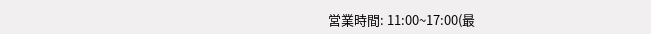営業時間: 11:00~17:00(最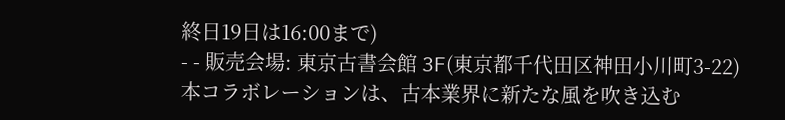終日19日は16:00まで)
- - 販売会場: 東京古書会館 3F(東京都千代田区神田小川町3-22)
本コラボレーションは、古本業界に新たな風を吹き込む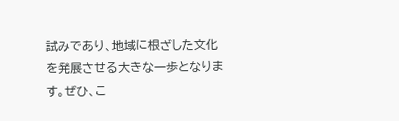試みであり、地域に根ざした文化を発展させる大きな一歩となります。ぜひ、こ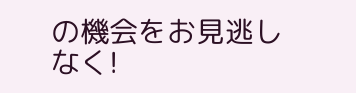の機会をお見逃しなく!